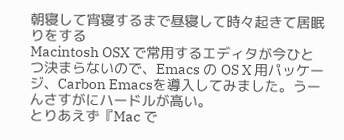朝寝して宵寝するまで昼寝して時々起きて居眠りをする
Macintosh OSX で常用するエディタが今ひとつ決まらないので、Emacs の OS X 用パッケージ、Carbon Emacsを導入してみました。うーんさすがにハードルが高い。
とりあえず『Mac で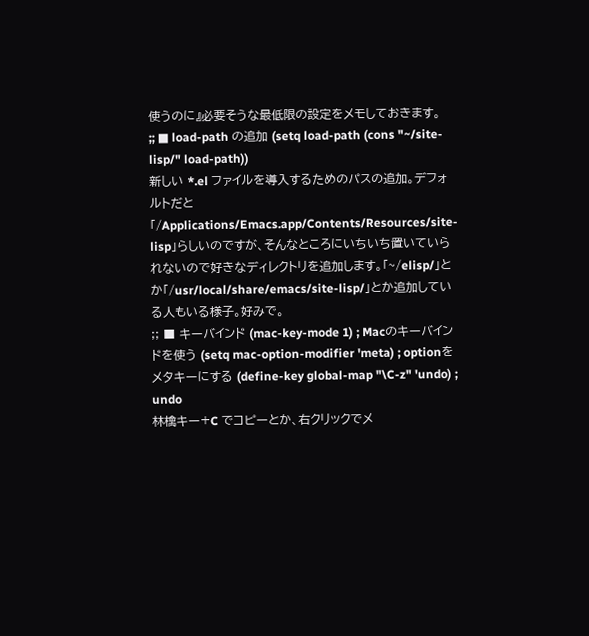使うのに』必要そうな最低限の設定をメモしておきます。
;; ■ load-path の追加 (setq load-path (cons "~/site-lisp/" load-path))
新しい *.el ファイルを導入するためのパスの追加。デフォルトだと「/Applications/Emacs.app/Contents/Resources/site-lisp」らしいのですが、そんなところにいちいち置いていられないので好きなディレクトリを追加します。「~/elisp/」とか「/usr/local/share/emacs/site-lisp/」とか追加している人もいる様子。好みで。
;; ■ キーバインド (mac-key-mode 1) ; Macのキーバインドを使う (setq mac-option-modifier 'meta) ; optionをメタキーにする (define-key global-map "\C-z" 'undo) ; undo
林檎キー+C でコピーとか、右クリックでメ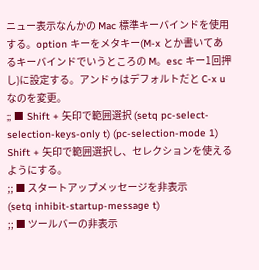ニュー表示なんかの Mac 標準キーバインドを使用する。option キーをメタキー(M-x とか書いてあるキーバインドでいうところの M。esc キー1回押し)に設定する。アンドゥはデフォルトだと C-x u なのを変更。
;; ■ Shift + 矢印で範囲選択 (setq pc-select-selection-keys-only t) (pc-selection-mode 1)
Shift + 矢印で範囲選択し、セレクションを使えるようにする。
;; ■ スタートアップメッセージを非表示
(setq inhibit-startup-message t)
;; ■ ツールバーの非表示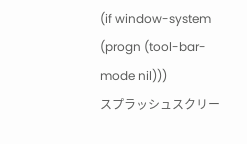(if window-system
(progn (tool-bar-mode nil)))
スプラッシュスクリー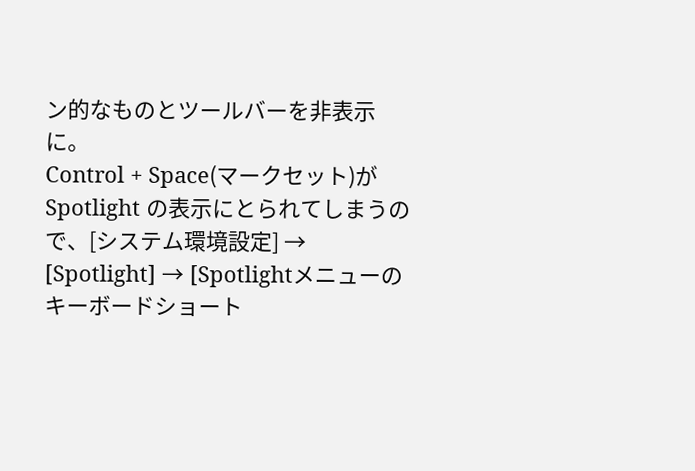ン的なものとツールバーを非表示に。
Control + Space(マークセット)が Spotlight の表示にとられてしまうので、[システム環境設定] → [Spotlight] → [Spotlightメニューのキーボードショート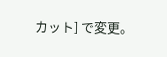カット] で変更。